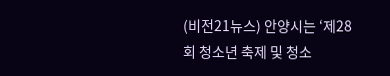(비전21뉴스) 안양시는 ‘제28회 청소년 축제 및 청소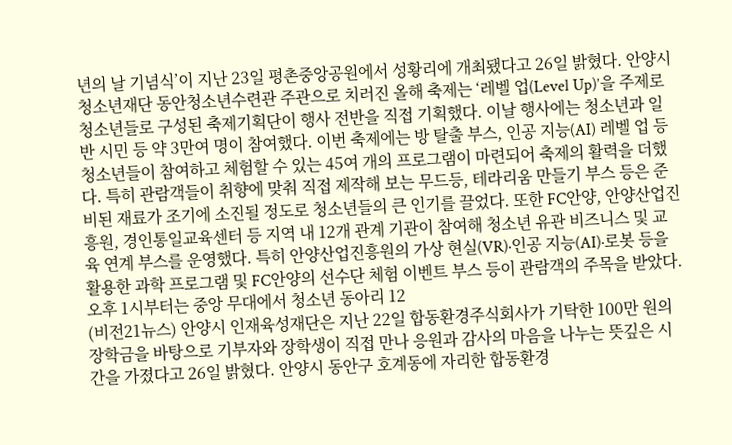년의 날 기념식’이 지난 23일 평촌중앙공원에서 성황리에 개최됐다고 26일 밝혔다. 안양시청소년재단 동안청소년수련관 주관으로 치러진 올해 축제는 ‘레벨 업(Level Up)’을 주제로 청소년들로 구성된 축제기획단이 행사 전반을 직접 기획했다. 이날 행사에는 청소년과 일반 시민 등 약 3만여 명이 참여했다. 이번 축제에는 방 탈출 부스, 인공 지능(AI) 레벨 업 등 청소년들이 참여하고 체험할 수 있는 45여 개의 프로그램이 마련되어 축제의 활력을 더했다. 특히 관람객들이 취향에 맞춰 직접 제작해 보는 무드등, 테라리움 만들기 부스 등은 준비된 재료가 조기에 소진될 정도로 청소년들의 큰 인기를 끌었다. 또한 FC안양, 안양산업진흥원, 경인통일교육센터 등 지역 내 12개 관계 기관이 참여해 청소년 유관 비즈니스 및 교육 연계 부스를 운영했다. 특히 안양산업진흥원의 가상 현실(VR)·인공 지능(AI)·로봇 등을 활용한 과학 프로그램 및 FC안양의 선수단 체험 이벤트 부스 등이 관람객의 주목을 받았다. 오후 1시부터는 중앙 무대에서 청소년 동아리 12
(비전21뉴스) 안양시 인재육성재단은 지난 22일 합동환경주식회사가 기탁한 100만 원의 장학금을 바탕으로 기부자와 장학생이 직접 만나 응원과 감사의 마음을 나누는 뜻깊은 시간을 가졌다고 26일 밝혔다. 안양시 동안구 호계동에 자리한 합동환경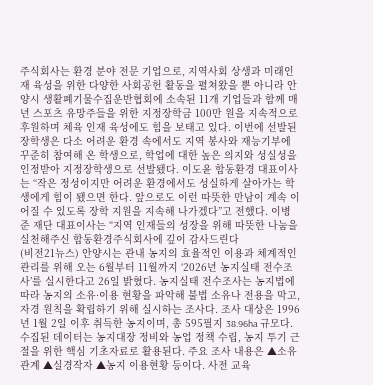주식회사는 환경 분야 전문 기업으로, 지역사회 상생과 미래인재 육성을 위한 다양한 사회공헌 활동을 펼쳐왔을 뿐 아니라 안양시 생활폐기물수집운반협회에 소속된 11개 기업들과 함께 매년 스포츠 유망주들을 위한 지정장학금 100만 원을 지속적으로 후원하며 체육 인재 육성에도 힘을 보태고 있다. 이번에 선발된 장학생은 다소 어려운 환경 속에서도 지역 봉사와 재능기부에 꾸준히 참여해 온 학생으로, 학업에 대한 높은 의지와 성실성을 인정받아 지정장학생으로 선발됐다. 이도윤 합동환경 대표이사는 “작은 정성이지만 어려운 환경에서도 성실하게 살아가는 학생에게 힘이 됐으면 한다. 앞으로도 이런 따뜻한 만남이 계속 이어질 수 있도록 장학 지원을 지속해 나가겠다”고 전했다. 이병준 재단 대표이사는 “지역 인재들의 성장을 위해 따뜻한 나눔을 실천해주신 합동환경주식회사에 깊이 감사드린다
(비전21뉴스) 안양시는 관내 농지의 효율적인 이용과 체계적인 관리를 위해 오는 6월부터 11월까지 ‘2026년 농지실태 전수조사’를 실시한다고 26일 밝혔다. 농지실태 전수조사는 농지법에 따라 농지의 소유·이용 현황을 파악해 불법 소유나 전용을 막고, 자경 원칙을 확립하기 위해 실시하는 조사다. 조사 대상은 1996년 1월 2일 이후 취득한 농지이며, 총 595필지 38.96ha 규모다. 수집된 데이터는 농지대장 정비와 농업 정책 수립, 농지 투기 근절을 위한 핵심 기초자료로 활용된다. 주요 조사 내용은 ▲소유관계 ▲실경작자 ▲농지 이용현황 등이다. 사전 교육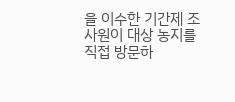을 이수한 기간제 조사원이 대상 농지를 직접 방문하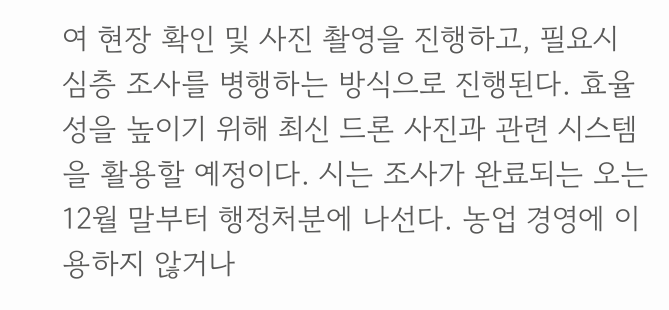여 현장 확인 및 사진 촬영을 진행하고, 필요시 심층 조사를 병행하는 방식으로 진행된다. 효율성을 높이기 위해 최신 드론 사진과 관련 시스템을 활용할 예정이다. 시는 조사가 완료되는 오는 12월 말부터 행정처분에 나선다. 농업 경영에 이용하지 않거나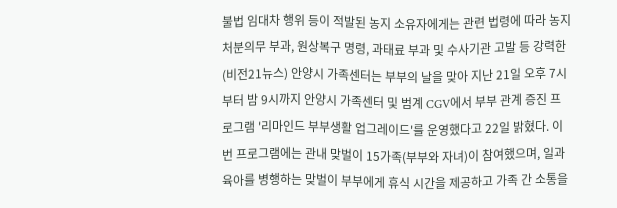불법 임대차 행위 등이 적발된 농지 소유자에게는 관련 법령에 따라 농지 처분의무 부과, 원상복구 명령, 과태료 부과 및 수사기관 고발 등 강력한
(비전21뉴스) 안양시 가족센터는 부부의 날을 맞아 지난 21일 오후 7시부터 밤 9시까지 안양시 가족센터 및 범계 CGV에서 부부 관계 증진 프로그램 '리마인드 부부생활 업그레이드'를 운영했다고 22일 밝혔다. 이번 프로그램에는 관내 맞벌이 15가족(부부와 자녀)이 참여했으며, 일과 육아를 병행하는 맞벌이 부부에게 휴식 시간을 제공하고 가족 간 소통을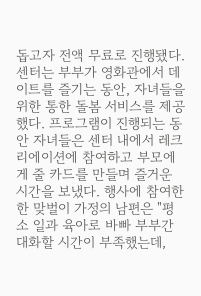돕고자 전액 무료로 진행됐다. 센터는 부부가 영화관에서 데이트를 즐기는 동안, 자녀들을 위한 통한 돌봄 서비스를 제공했다. 프로그램이 진행되는 동안 자녀들은 센터 내에서 레크리에이션에 참여하고 부모에게 줄 카드를 만들며 즐거운 시간을 보냈다. 행사에 참여한 한 맞벌이 가정의 남편은 "평소 일과 육아로 바빠 부부간 대화할 시간이 부족했는데,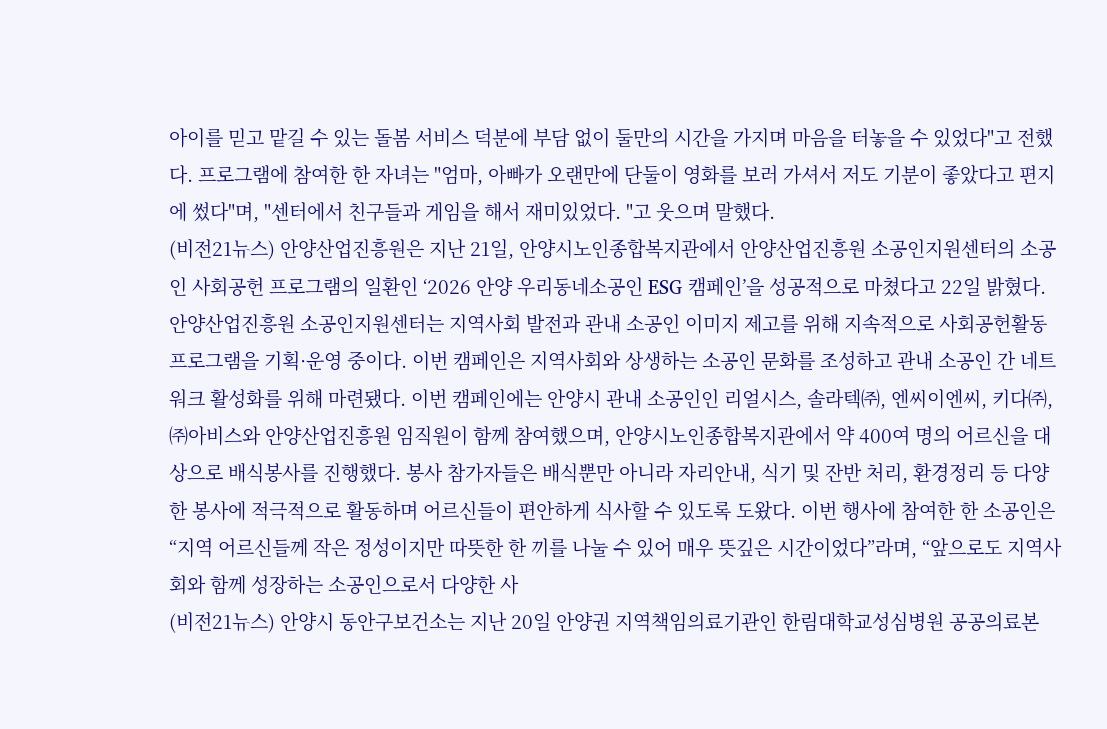아이를 믿고 맡길 수 있는 돌봄 서비스 덕분에 부담 없이 둘만의 시간을 가지며 마음을 터놓을 수 있었다"고 전했다. 프로그램에 참여한 한 자녀는 "엄마, 아빠가 오랜만에 단둘이 영화를 보러 가셔서 저도 기분이 좋았다고 편지에 썼다"며, "센터에서 친구들과 게임을 해서 재미있었다. "고 웃으며 말했다.
(비전21뉴스) 안양산업진흥원은 지난 21일, 안양시노인종합복지관에서 안양산업진흥원 소공인지원센터의 소공인 사회공헌 프로그램의 일환인 ‘2026 안양 우리동네소공인 ESG 캠페인’을 성공적으로 마쳤다고 22일 밝혔다. 안양산업진흥원 소공인지원센터는 지역사회 발전과 관내 소공인 이미지 제고를 위해 지속적으로 사회공헌활동 프로그램을 기획·운영 중이다. 이번 캠페인은 지역사회와 상생하는 소공인 문화를 조성하고 관내 소공인 간 네트워크 활성화를 위해 마련됐다. 이번 캠페인에는 안양시 관내 소공인인 리얼시스, 솔라텍㈜, 엔씨이엔씨, 키다㈜, ㈜아비스와 안양산업진흥원 임직원이 함께 참여했으며, 안양시노인종합복지관에서 약 400여 명의 어르신을 대상으로 배식봉사를 진행했다. 봉사 참가자들은 배식뿐만 아니라 자리안내, 식기 및 잔반 처리, 환경정리 등 다양한 봉사에 적극적으로 활동하며 어르신들이 편안하게 식사할 수 있도록 도왔다. 이번 행사에 참여한 한 소공인은 “지역 어르신들께 작은 정성이지만 따뜻한 한 끼를 나눌 수 있어 매우 뜻깊은 시간이었다”라며, “앞으로도 지역사회와 함께 성장하는 소공인으로서 다양한 사
(비전21뉴스) 안양시 동안구보건소는 지난 20일 안양권 지역책임의료기관인 한림대학교성심병원 공공의료본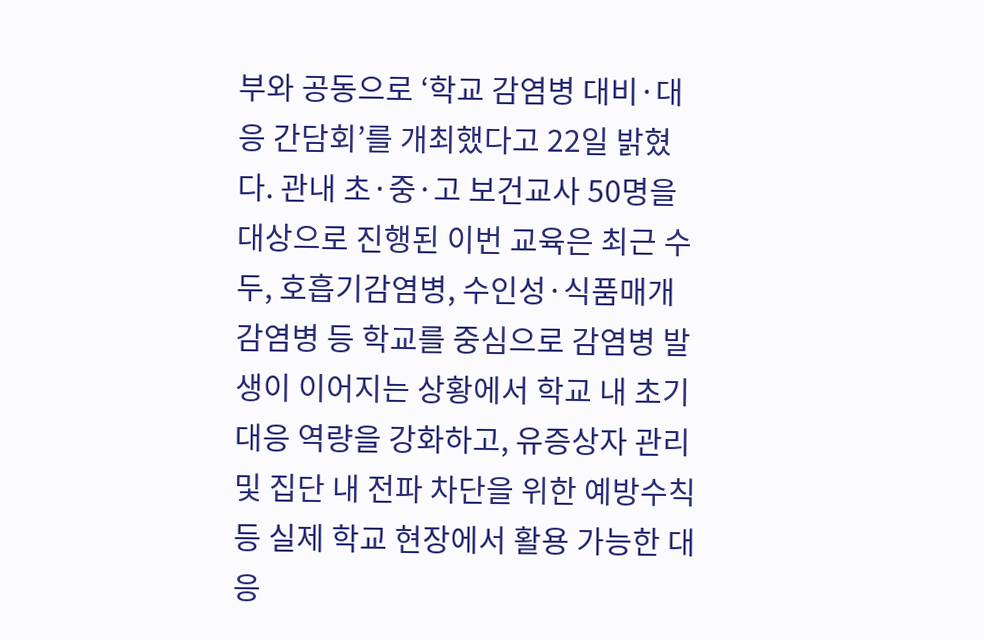부와 공동으로 ‘학교 감염병 대비·대응 간담회’를 개최했다고 22일 밝혔다. 관내 초·중·고 보건교사 50명을 대상으로 진행된 이번 교육은 최근 수두, 호흡기감염병, 수인성·식품매개감염병 등 학교를 중심으로 감염병 발생이 이어지는 상황에서 학교 내 초기 대응 역량을 강화하고, 유증상자 관리 및 집단 내 전파 차단을 위한 예방수칙 등 실제 학교 현장에서 활용 가능한 대응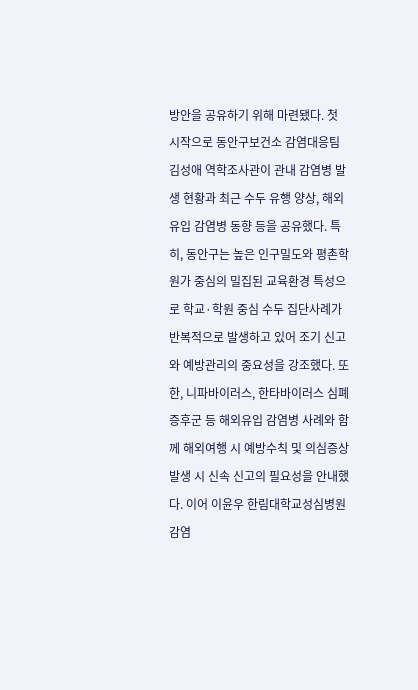방안을 공유하기 위해 마련됐다. 첫 시작으로 동안구보건소 감염대응팀 김성애 역학조사관이 관내 감염병 발생 현황과 최근 수두 유행 양상, 해외유입 감염병 동향 등을 공유했다. 특히, 동안구는 높은 인구밀도와 평촌학원가 중심의 밀집된 교육환경 특성으로 학교·학원 중심 수두 집단사례가 반복적으로 발생하고 있어 조기 신고와 예방관리의 중요성을 강조했다. 또한, 니파바이러스, 한타바이러스 심폐증후군 등 해외유입 감염병 사례와 함께 해외여행 시 예방수칙 및 의심증상 발생 시 신속 신고의 필요성을 안내했다. 이어 이윤우 한림대학교성심병원 감염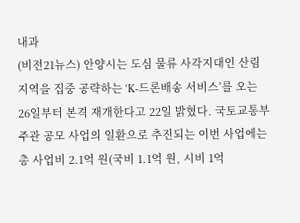내과
(비전21뉴스) 안양시는 도심 물류 사각지대인 산림 지역을 집중 공략하는 ‘K-드론배송 서비스’를 오는 26일부터 본격 재개한다고 22일 밝혔다. 국토교통부 주관 공모 사업의 일환으로 추진되는 이번 사업에는 총 사업비 2.1억 원(국비 1.1억 원, 시비 1억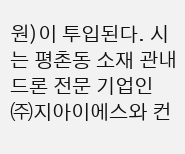원)이 투입된다. 시는 평촌동 소재 관내 드론 전문 기업인 ㈜지아이에스와 컨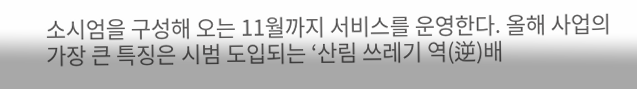소시엄을 구성해 오는 11월까지 서비스를 운영한다. 올해 사업의 가장 큰 특징은 시범 도입되는 ‘산림 쓰레기 역(逆)배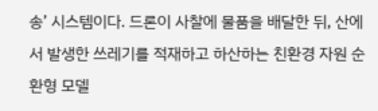송’ 시스템이다. 드론이 사찰에 물품을 배달한 뒤, 산에서 발생한 쓰레기를 적재하고 하산하는 친환경 자원 순환형 모델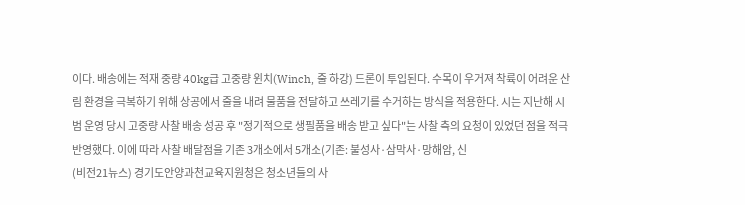이다. 배송에는 적재 중량 40kg급 고중량 윈치(Winch, 줄 하강) 드론이 투입된다. 수목이 우거져 착륙이 어려운 산림 환경을 극복하기 위해 상공에서 줄을 내려 물품을 전달하고 쓰레기를 수거하는 방식을 적용한다. 시는 지난해 시범 운영 당시 고중량 사찰 배송 성공 후 "정기적으로 생필품을 배송 받고 싶다"는 사찰 측의 요청이 있었던 점을 적극 반영했다. 이에 따라 사찰 배달점을 기존 3개소에서 5개소(기존: 불성사·삼막사·망해암, 신
(비전21뉴스) 경기도안양과천교육지원청은 청소년들의 사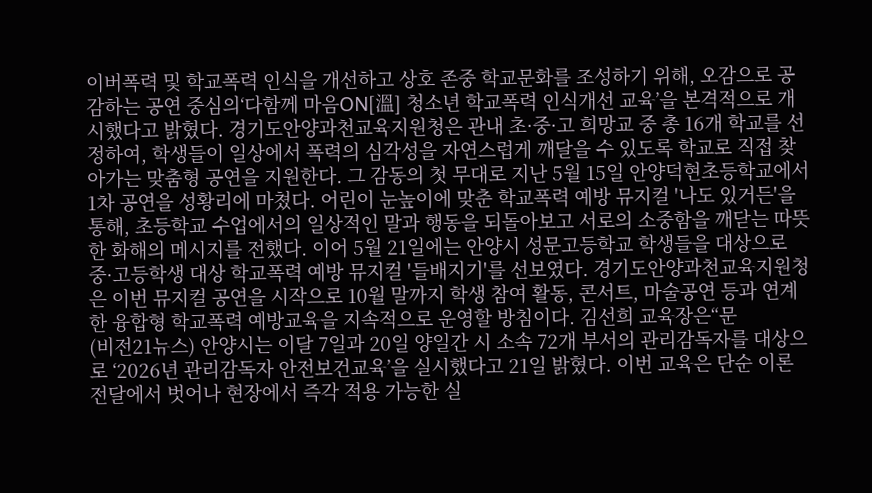이버폭력 및 학교폭력 인식을 개선하고 상호 존중 학교문화를 조성하기 위해, 오감으로 공감하는 공연 중심의‘다함께 마음ON[溫] 청소년 학교폭력 인식개선 교육’을 본격적으로 개시했다고 밝혔다. 경기도안양과천교육지원청은 관내 초·중·고 희망교 중 총 16개 학교를 선정하여, 학생들이 일상에서 폭력의 심각성을 자연스럽게 깨달을 수 있도록 학교로 직접 찾아가는 맞춤형 공연을 지원한다. 그 감동의 첫 무대로 지난 5월 15일 안양덕현초등학교에서 1차 공연을 성황리에 마쳤다. 어린이 눈높이에 맞춘 학교폭력 예방 뮤지컬 '나도 있거든'을 통해, 초등학교 수업에서의 일상적인 말과 행동을 되돌아보고 서로의 소중함을 깨닫는 따뜻한 화해의 메시지를 전했다. 이어 5월 21일에는 안양시 성문고등학교 학생들을 대상으로 중·고등학생 대상 학교폭력 예방 뮤지컬 '들배지기'를 선보였다. 경기도안양과천교육지원청은 이번 뮤지컬 공연을 시작으로 10월 말까지 학생 참여 활동, 콘서트, 마술공연 등과 연계한 융합형 학교폭력 예방교육을 지속적으로 운영할 방침이다. 김선희 교육장은“문
(비전21뉴스) 안양시는 이달 7일과 20일 양일간 시 소속 72개 부서의 관리감독자를 대상으로 ‘2026년 관리감독자 안전보건교육’을 실시했다고 21일 밝혔다. 이번 교육은 단순 이론 전달에서 벗어나 현장에서 즉각 적용 가능한 실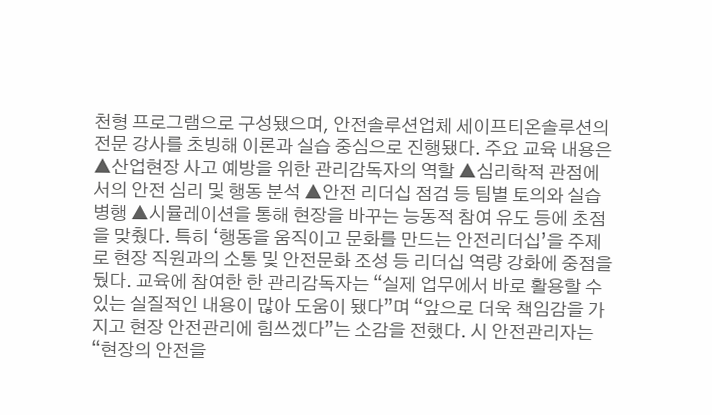천형 프로그램으로 구성됐으며, 안전솔루션업체 세이프티온솔루션의 전문 강사를 초빙해 이론과 실습 중심으로 진행됐다. 주요 교육 내용은 ▲산업현장 사고 예방을 위한 관리감독자의 역할 ▲심리학적 관점에서의 안전 심리 및 행동 분석 ▲안전 리더십 점검 등 팀별 토의와 실습 병행 ▲시뮬레이션을 통해 현장을 바꾸는 능동적 참여 유도 등에 초점을 맞췄다. 특히 ‘행동을 움직이고 문화를 만드는 안전리더십’을 주제로 현장 직원과의 소통 및 안전문화 조성 등 리더십 역량 강화에 중점을 뒀다. 교육에 참여한 한 관리감독자는 “실제 업무에서 바로 활용할 수 있는 실질적인 내용이 많아 도움이 됐다”며 “앞으로 더욱 책임감을 가지고 현장 안전관리에 힘쓰겠다”는 소감을 전했다. 시 안전관리자는 “현장의 안전을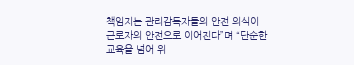책임지는 관리감독자들의 안전 의식이 근로자의 안전으로 이어진다”며 “단순한 교육을 넘어 위